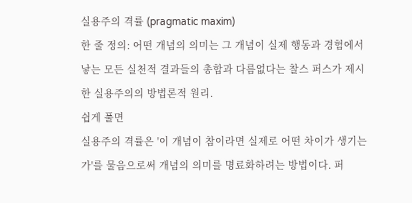실용주의 격률 (pragmatic maxim)
한 줄 정의: 어떤 개념의 의미는 그 개념이 실제 행동과 경험에서 낳는 모든 실천적 결과들의 총합과 다름없다는 찰스 퍼스가 제시한 실용주의의 방법론적 원리.
쉽게 풀면
실용주의 격률은 '이 개념이 참이라면 실제로 어떤 차이가 생기는가'를 물음으로써 개념의 의미를 명료화하려는 방법이다. 퍼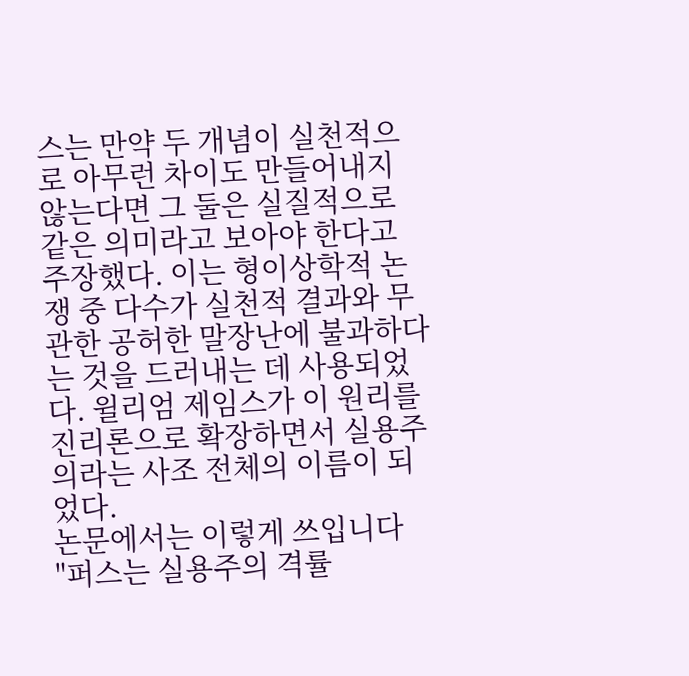스는 만약 두 개념이 실천적으로 아무런 차이도 만들어내지 않는다면 그 둘은 실질적으로 같은 의미라고 보아야 한다고 주장했다. 이는 형이상학적 논쟁 중 다수가 실천적 결과와 무관한 공허한 말장난에 불과하다는 것을 드러내는 데 사용되었다. 윌리엄 제임스가 이 원리를 진리론으로 확장하면서 실용주의라는 사조 전체의 이름이 되었다.
논문에서는 이렇게 쓰입니다
"퍼스는 실용주의 격률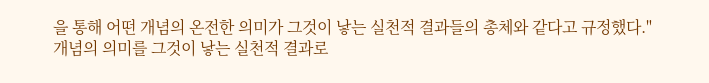을 통해 어떤 개념의 온전한 의미가 그것이 낳는 실천적 결과들의 총체와 같다고 규정했다."
개념의 의미를 그것이 낳는 실천적 결과로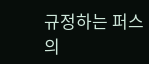규정하는 퍼스의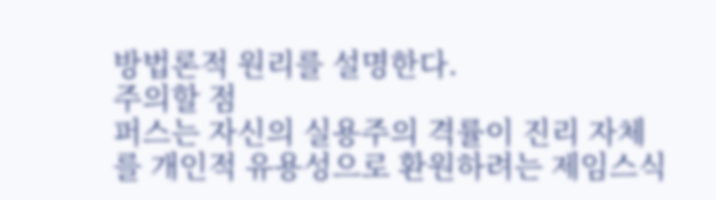방법론적 원리를 설명한다.
주의할 점
퍼스는 자신의 실용주의 격률이 진리 자체를 개인적 유용성으로 환원하려는 제임스식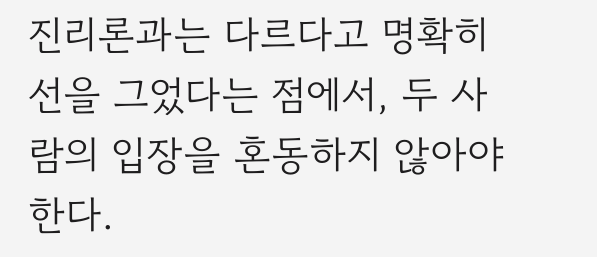진리론과는 다르다고 명확히 선을 그었다는 점에서, 두 사람의 입장을 혼동하지 않아야 한다.